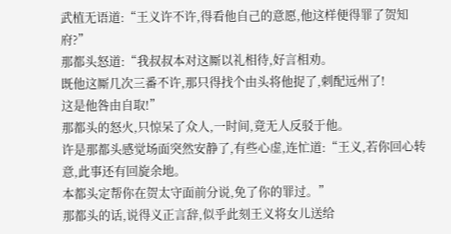武植无语道:“王义许不许,得看他自己的意愿,他这样便得罪了贺知府?”
那都头怒道:“我叔叔本对这厮以礼相待,好言相劝。
既他这厮几次三番不许,那只得找个由头将他捉了,刺配远州了!
这是他咎由自取!”
那都头的怒火,只惊呆了众人,一时间,竟无人反驳于他。
许是那都头感觉场面突然安静了,有些心虚,连忙道:“王义,若你回心转意,此事还有回旋余地。
本都头定帮你在贺太守面前分说,免了你的罪过。”
那都头的话,说得义正言辞,似乎此刻王义将女儿送给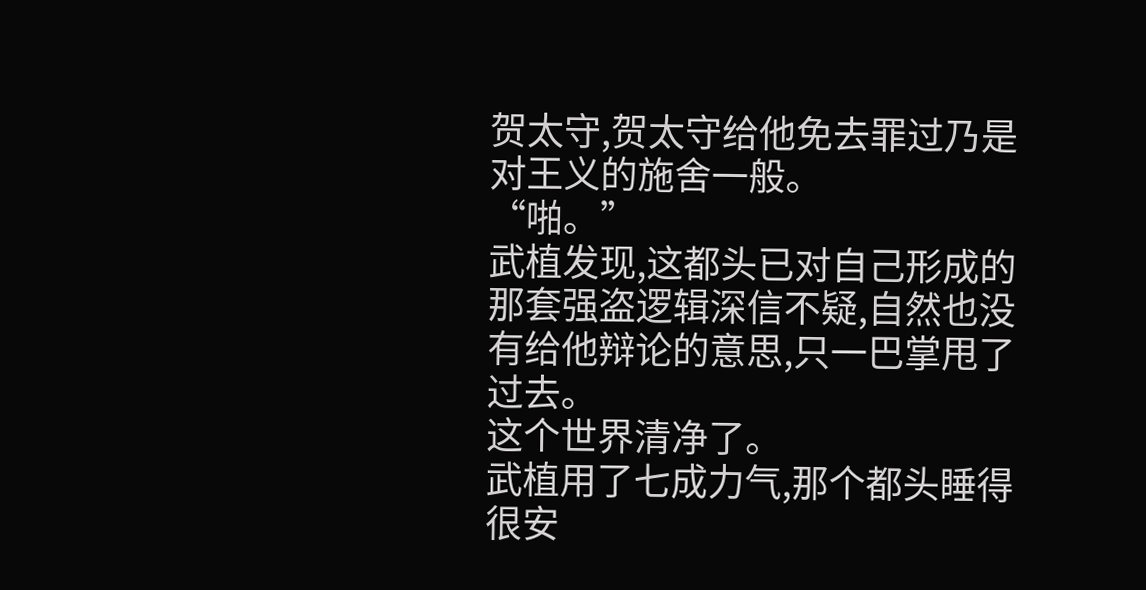贺太守,贺太守给他免去罪过乃是对王义的施舍一般。
“啪。”
武植发现,这都头已对自己形成的那套强盗逻辑深信不疑,自然也没有给他辩论的意思,只一巴掌甩了过去。
这个世界清净了。
武植用了七成力气,那个都头睡得很安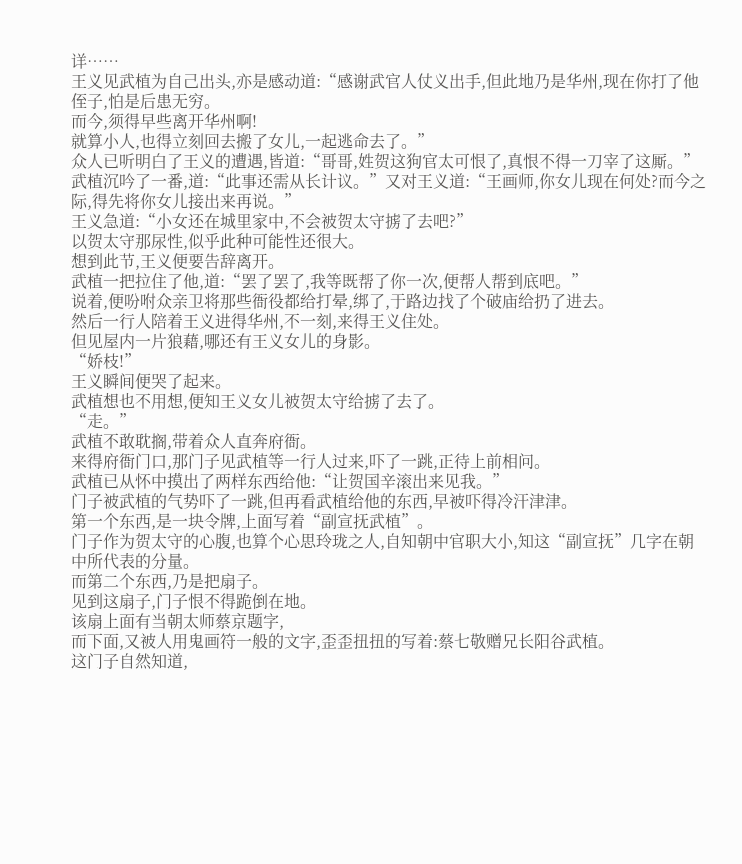详……
王义见武植为自己出头,亦是感动道:“感谢武官人仗义出手,但此地乃是华州,现在你打了他侄子,怕是后患无穷。
而今,须得早些离开华州啊!
就算小人,也得立刻回去搬了女儿,一起逃命去了。”
众人已听明白了王义的遭遇,皆道:“哥哥,姓贺这狗官太可恨了,真恨不得一刀宰了这厮。”
武植沉吟了一番,道:“此事还需从长计议。”又对王义道:“王画师,你女儿现在何处?而今之际,得先将你女儿接出来再说。”
王义急道:“小女还在城里家中,不会被贺太守掳了去吧?”
以贺太守那尿性,似乎此种可能性还很大。
想到此节,王义便要告辞离开。
武植一把拉住了他,道:“罢了罢了,我等既帮了你一次,便帮人帮到底吧。”
说着,便吩咐众亲卫将那些衙役都给打晕,绑了,于路边找了个破庙给扔了进去。
然后一行人陪着王义进得华州,不一刻,来得王义住处。
但见屋内一片狼藉,哪还有王义女儿的身影。
“娇枝!”
王义瞬间便哭了起来。
武植想也不用想,便知王义女儿被贺太守给掳了去了。
“走。”
武植不敢耽搁,带着众人直奔府衙。
来得府衙门口,那门子见武植等一行人过来,吓了一跳,正待上前相问。
武植已从怀中摸出了两样东西给他:“让贺国辛滚出来见我。”
门子被武植的气势吓了一跳,但再看武植给他的东西,早被吓得冷汗津津。
第一个东西,是一块令牌,上面写着“副宣抚武植”。
门子作为贺太守的心腹,也算个心思玲珑之人,自知朝中官职大小,知这“副宣抚”几字在朝中所代表的分量。
而第二个东西,乃是把扇子。
见到这扇子,门子恨不得跪倒在地。
该扇上面有当朝太师蔡京题字,
而下面,又被人用鬼画符一般的文字,歪歪扭扭的写着:蔡七敬赠兄长阳谷武植。
这门子自然知道,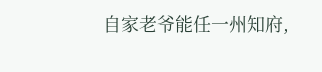自家老爷能任一州知府,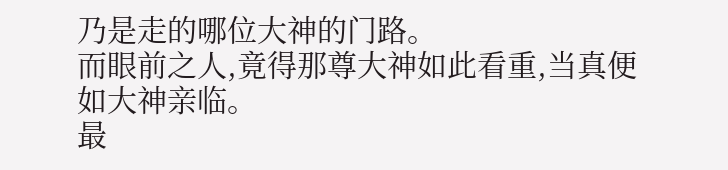乃是走的哪位大神的门路。
而眼前之人,竟得那尊大神如此看重,当真便如大神亲临。
最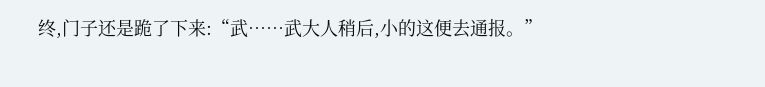终,门子还是跪了下来:“武……武大人稍后,小的这便去通报。”